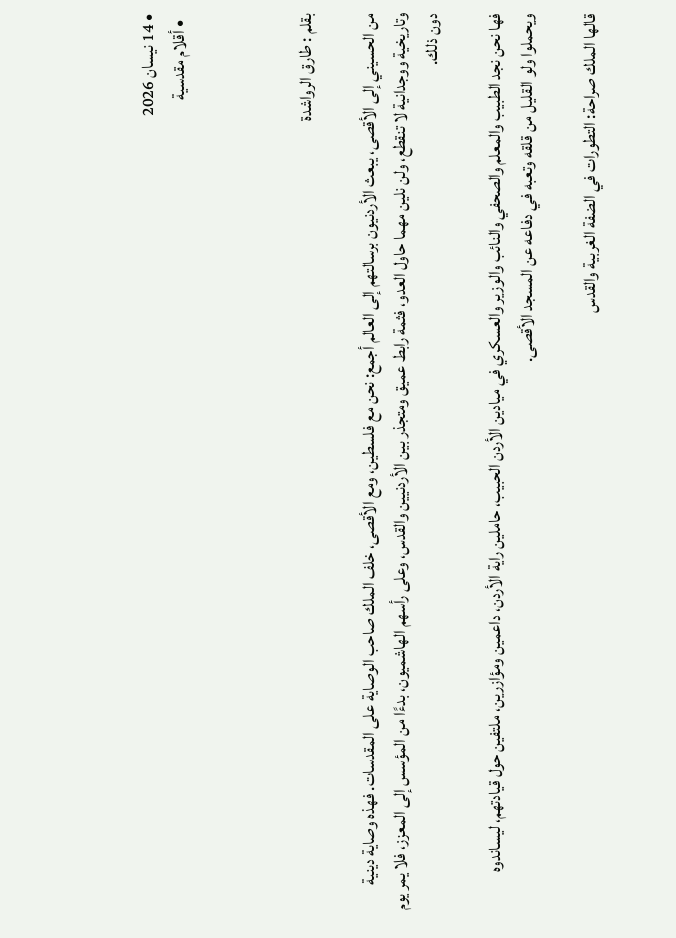• 14 نيسان 2026
  • أقلام مقدسية



بقلم : طارق الرواشدة

من الحسيني إلى الأقصى، يبعث الأردنيون برسالتهم إلى العالم أجمع: نحن مع فلسطين، ومع الأقصى، خلف الملك صاحب الوصاية على المقدسات. فهذه وصاية دينية وتاريخية ووجدانية لا تنقطع، ولن نلين مهما حاول العدو، فثمة رابط عميق ومتجذر بين الأردنيين والقدس، وعلى رأسهم الهاشميون، بدءًا من المؤسس إلى المعزز، فلا يمر يوم دون ذلك.

فها نحن نجد الطبيب والمعلم والصحفي والنائب والوزير والعسكري في ميادين الأردن الحبيب، حاملين راية الأردن، داعمين ومؤازرين، ملتفين حول قيادتهم، ليساندوه ويحملوا ولو القليل من قلقه وتعبه في دفاعه عن المسجد الأقصى.

قالها الملك صراحة: التطورات في الضفة الغربية والقدس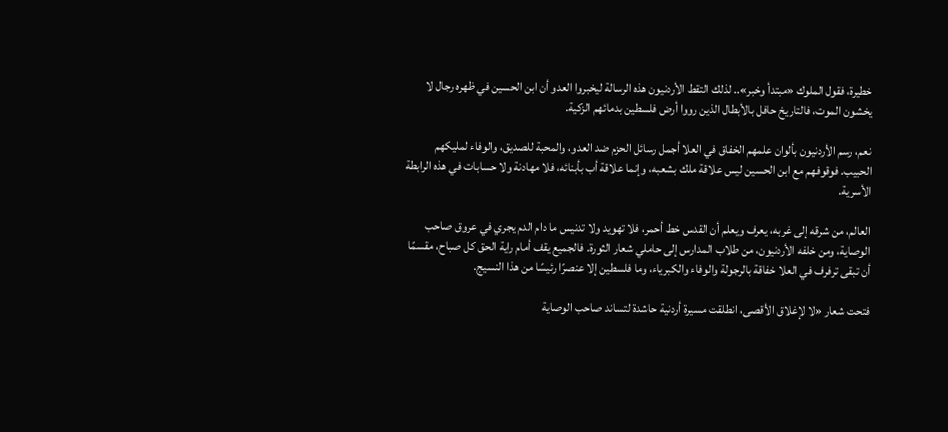خطيرة، فقول الملوك «مبتدأ وخبر».. لذلك التقط الأردنيون هذه الرسالة ليخبروا العدو أن ابن الحسين في ظهره رجال لا يخشون الموت، فالتاريخ حافل بالأبطال الذين رووا أرض فلسطين بدمائهم الزكية.

نعم، رسم الأردنيون بألوان علمهم الخفاق في العلا أجمل رسائل الحزم ضد العدو، والمحبة للصديق، والوفاء لمليكهم الحبيب. فوقوفهم مع ابن الحسين ليس علاقة ملك بشعبه، وإنما علاقة أب بأبنائه، فلا مهادنة ولا حسابات في هذه الرابطة الأسرية.

العالم، من شرقه إلى غربه، يعرف ويعلم أن القدس خط أحمر، فلا تهويد ولا تدنيس ما دام الدم يجري في عروق صاحب الوصاية، ومن خلفه الأردنيون، من طلاب المدارس إلى حاملي شعار الثورة. فالجميع يقف أمام راية الحق كل صباح، مقسمًا أن تبقى ترفرف في العلا خفاقة بالرجولة والوفاء والكبرياء، وما فلسطين إلا عنصرًا رئيسًا من هذا النسيج.

فتحت شعار «لا لإغلاق الأقصى، انطلقت مسيرة أردنية حاشدة لتساند صاحب الوصاية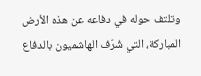وتلتف حوله في دفاعه عن هذه الأرض المباركة، التي شُرّف الهاشميون بالدفاع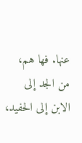عنها. فها هم، من الجد إلى الابن إلى الحفيد،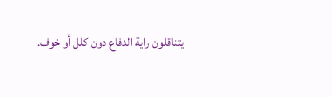يتناقلون راية الدفاع دون كلل أو خوف.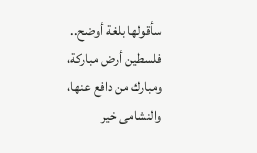سأقولها بلغة أوضح.. فلسطين أرض مباركة، ومبارك من دافع عنها، والنشامى خير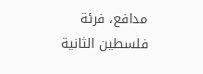مدافع، فرئة فلسطين الثانية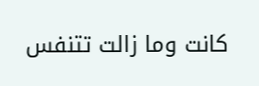كانت وما زالت تتنفس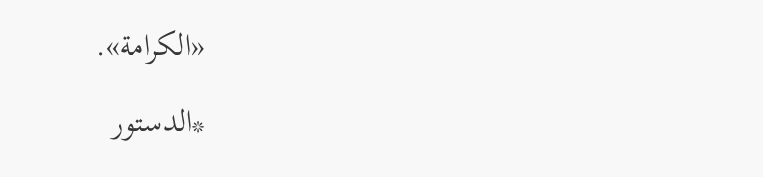«الكرامة».

*الدستور